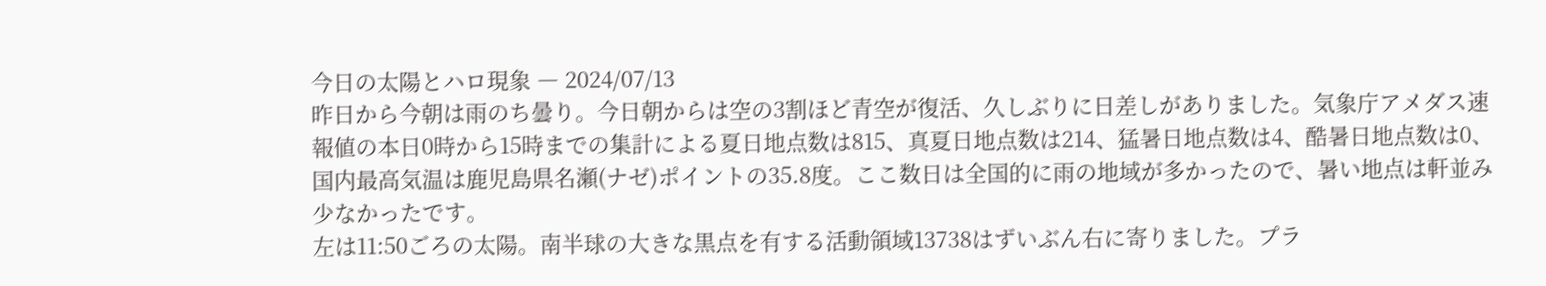今日の太陽とハロ現象 ― 2024/07/13
昨日から今朝は雨のち曇り。今日朝からは空の3割ほど青空が復活、久しぶりに日差しがありました。気象庁アメダス速報値の本日0時から15時までの集計による夏日地点数は815、真夏日地点数は214、猛暑日地点数は4、酷暑日地点数は0、国内最高気温は鹿児島県名瀬(ナゼ)ポイントの35.8度。ここ数日は全国的に雨の地域が多かったので、暑い地点は軒並み少なかったです。
左は11:50ごろの太陽。南半球の大きな黒点を有する活動領域13738はずいぶん右に寄りました。プラ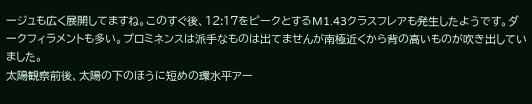ージュも広く展開してますね。このすぐ後、12:17をピークとするM1.43クラスフレアも発生したようです。ダークフィラメントも多い。プロミネンスは派手なものは出てませんが南極近くから背の高いものが吹き出していました。
太陽観察前後、太陽の下のほうに短めの環水平アー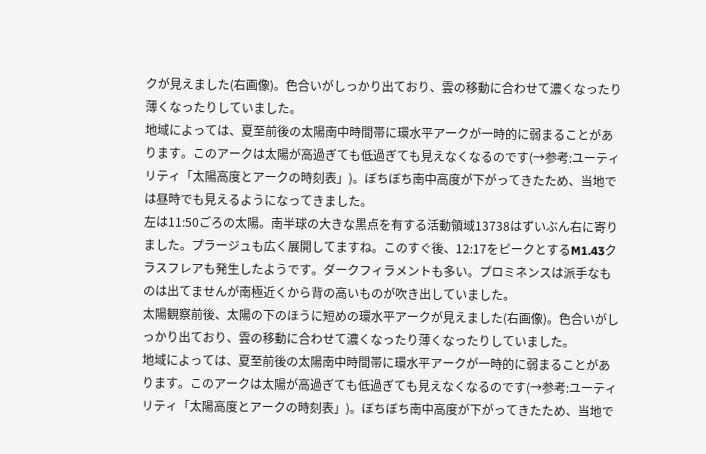クが見えました(右画像)。色合いがしっかり出ており、雲の移動に合わせて濃くなったり薄くなったりしていました。
地域によっては、夏至前後の太陽南中時間帯に環水平アークが一時的に弱まることがあります。このアークは太陽が高過ぎても低過ぎても見えなくなるのです(→参考:ユーティリティ「太陽高度とアークの時刻表」)。ぼちぼち南中高度が下がってきたため、当地では昼時でも見えるようになってきました。
左は11:50ごろの太陽。南半球の大きな黒点を有する活動領域13738はずいぶん右に寄りました。プラージュも広く展開してますね。このすぐ後、12:17をピークとするM1.43クラスフレアも発生したようです。ダークフィラメントも多い。プロミネンスは派手なものは出てませんが南極近くから背の高いものが吹き出していました。
太陽観察前後、太陽の下のほうに短めの環水平アークが見えました(右画像)。色合いがしっかり出ており、雲の移動に合わせて濃くなったり薄くなったりしていました。
地域によっては、夏至前後の太陽南中時間帯に環水平アークが一時的に弱まることがあります。このアークは太陽が高過ぎても低過ぎても見えなくなるのです(→参考:ユーティリティ「太陽高度とアークの時刻表」)。ぼちぼち南中高度が下がってきたため、当地で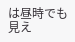は昼時でも見え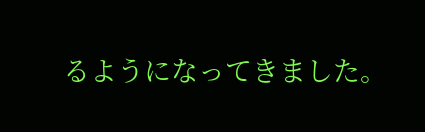るようになってきました。